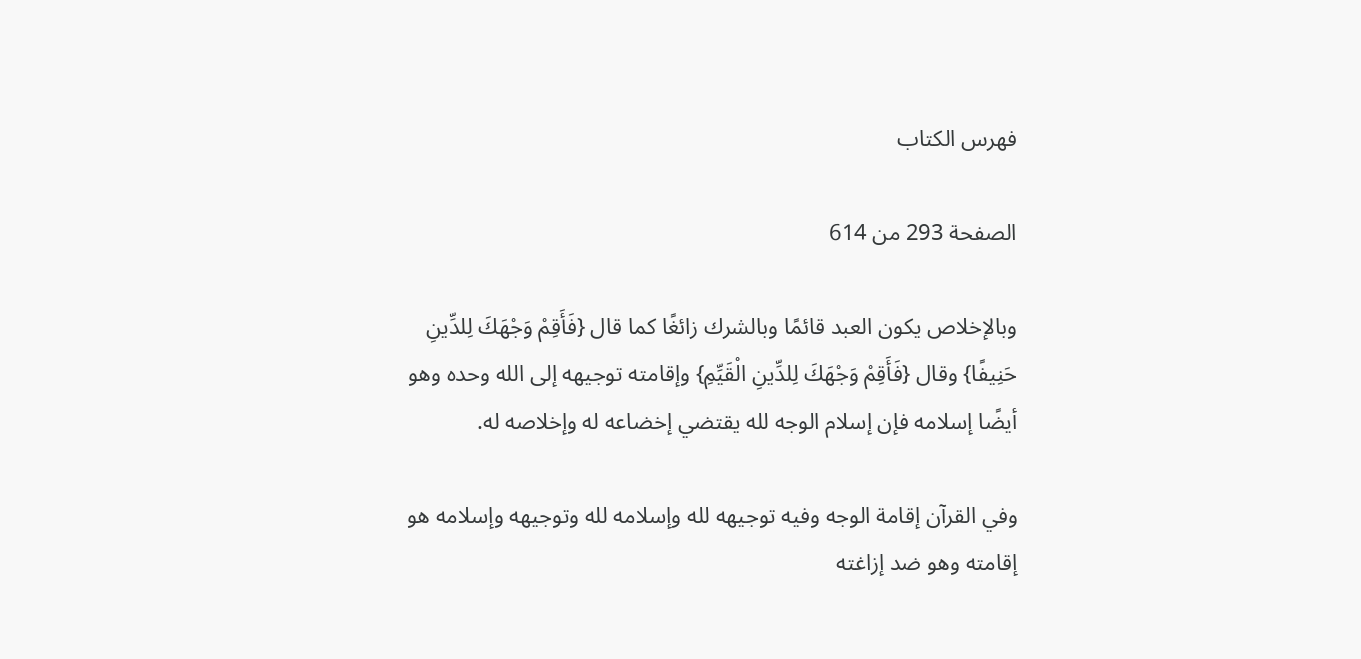فهرس الكتاب

الصفحة 293 من 614

وبالإخلاص يكون العبد قائمًا وبالشرك زائغًا كما قال {فَأَقِمْ وَجْهَكَ لِلدِّينِ حَنِيفًا} وقال {فَأَقِمْ وَجْهَكَ لِلدِّينِ الْقَيِّمِ} وإقامته توجيهه إلى الله وحده وهو أيضًا إسلامه فإن إسلام الوجه لله يقتضي إخضاعه له وإخلاصه له.

وفي القرآن إقامة الوجه وفيه توجيهه لله وإسلامه لله وتوجيهه وإسلامه هو إقامته وهو ضد إزاغته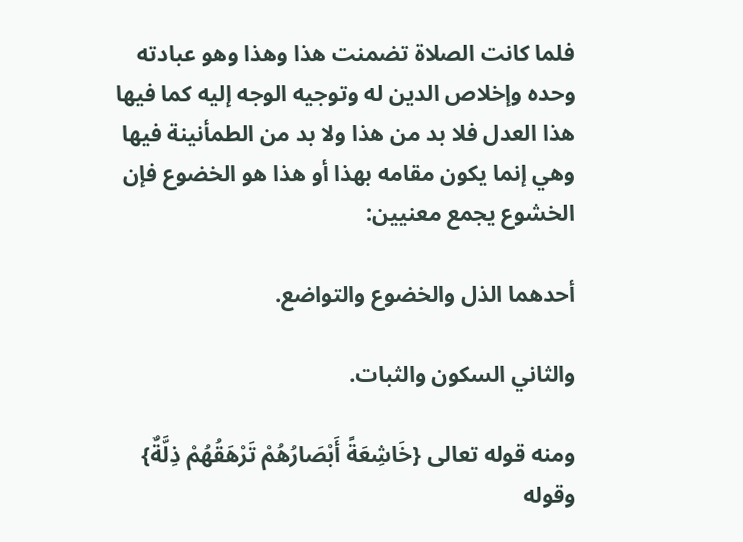فلما كانت الصلاة تضمنت هذا وهذا وهو عبادته وحده وإخلاص الدين له وتوجيه الوجه إليه كما فيها هذا العدل فلا بد من هذا ولا بد من الطمأنينة فيها وهي إنما يكون مقامه بهذا أو هذا هو الخضوع فإن الخشوع يجمع معنيين:

أحدهما الذل والخضوع والتواضع.

والثاني السكون والثبات.

ومنه قوله تعالى {خَاشِعَةً أَبْصَارُهُمْ تَرْهَقُهُمْ ذِلَّةٌ} وقوله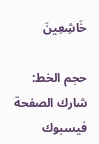خَاشِعِينَ

حجم الخط:
شارك الصفحة
فيسبوك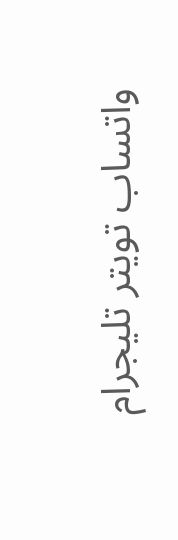واتساب تويتر تليجرام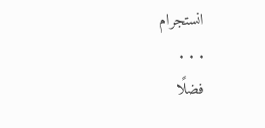انستجرام
. . .
فضلًا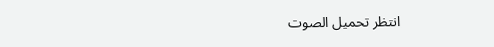انتظر تحميل الصوت